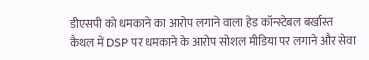डीएसपी को धमकाने का आरोप लगाने वाला हेड कॉन्स्टेबल बर्खास्त
कैथल में DSP पर धमकाने के आरोप सोशल मीडिया पर लगाने और सेवा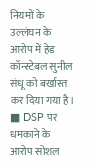नियमों के उल्लंघन के आरोप में हेड कॉन्स्टेबल सुनील संधू को बर्खास्त कर दिया गया है।
■ DSP पर धमकाने के आरोप सोशल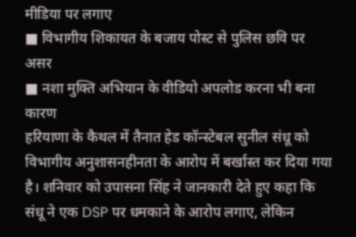मीडिया पर लगाए
■ विभागीय शिकायत के बजाय पोस्ट से पुलिस छवि पर असर
■ नशा मुक्ति अभियान के वीडियो अपलोड करना भी बना कारण
हरियाणा के कैथल में तैनात हेड कॉन्स्टेबल सुनील संधू को विभागीय अनुशासनहीनता के आरोप में बर्खास्त कर दिया गया है। शनिवार को उपासना सिंह ने जानकारी देते हुए कहा कि संधू ने एक DSP पर धमकाने के आरोप लगाए, लेकिन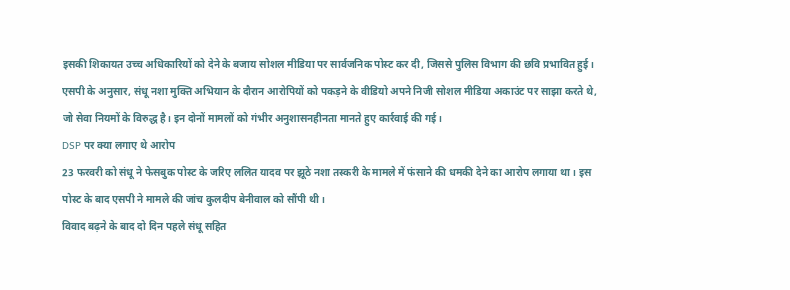इसकी शिकायत उच्च अधिकारियों को देने के बजाय सोशल मीडिया पर सार्वजनिक पोस्ट कर दी, जिससे पुलिस विभाग की छवि प्रभावित हुई।
एसपी के अनुसार, संधू नशा मुक्ति अभियान के दौरान आरोपियों को पकड़ने के वीडियो अपने निजी सोशल मीडिया अकाउंट पर साझा करते थे, जो सेवा नियमों के विरुद्ध है। इन दोनों मामलों को गंभीर अनुशासनहीनता मानते हुए कार्रवाई की गई।
DSP पर क्या लगाए थे आरोप
23 फरवरी को संधू ने फेसबुक पोस्ट के जरिए ललित यादव पर झूठे नशा तस्करी के मामले में फंसाने की धमकी देने का आरोप लगाया था। इस पोस्ट के बाद एसपी ने मामले की जांच कुलदीप बेनीवाल को सौंपी थी।
विवाद बढ़ने के बाद दो दिन पहले संधू सहित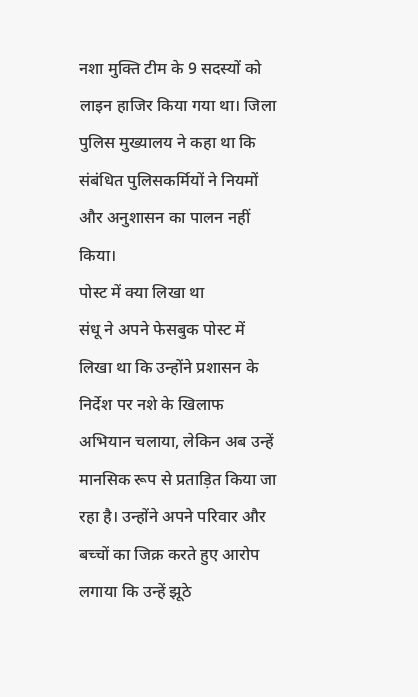नशा मुक्ति टीम के 9 सदस्यों को लाइन हाजिर किया गया था। जिला पुलिस मुख्यालय ने कहा था कि संबंधित पुलिसकर्मियों ने नियमों और अनुशासन का पालन नहीं किया।
पोस्ट में क्या लिखा था
संधू ने अपने फेसबुक पोस्ट में लिखा था कि उन्होंने प्रशासन के निर्देश पर नशे के खिलाफ अभियान चलाया, लेकिन अब उन्हें मानसिक रूप से प्रताड़ित किया जा रहा है। उन्होंने अपने परिवार और बच्चों का जिक्र करते हुए आरोप लगाया कि उन्हें झूठे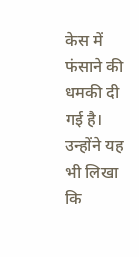केस में फंसाने की धमकी दी गई है।
उन्होंने यह भी लिखा कि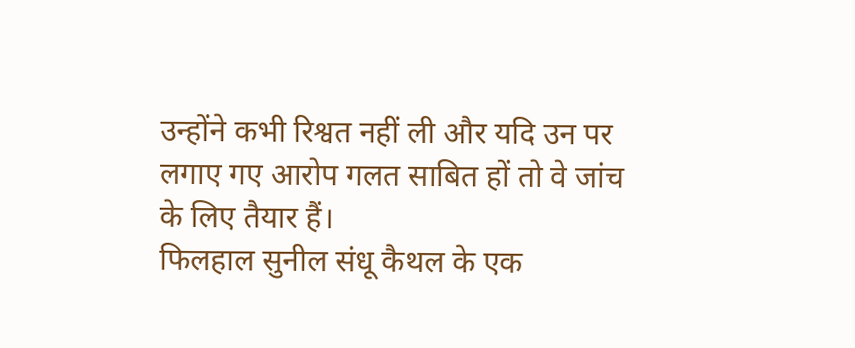उन्होंने कभी रिश्वत नहीं ली और यदि उन पर लगाए गए आरोप गलत साबित हों तो वे जांच के लिए तैयार हैं।
फिलहाल सुनील संधू कैथल के एक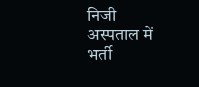निजी अस्पताल में भर्ती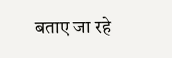बताए जा रहे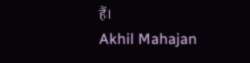हैं।
Akhil Mahajan